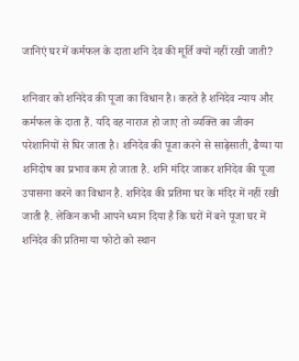जानिएं घर में कर्मफल के दाता शनि देव की मूर्ति क्यों नहीं रखी जाती?

शनिवार को शनिदेव की पूजा का विधान है। कहते है शनिदेव न्याय और कर्मफल के दाता हैं. यदि वह नाराज हो जाए तो व्यक्ति का जीवन परेशानियों से घिर जाता है। शनिदेव की पूजा करने से साढ़ेसाती, ढैय्या या शनिदोष का प्रभाव कम हो जाता है. शनि मंदिर जाकर शनिदेव की पूजा उपासना करने का विधान है. शनिदेव की प्रतिमा घर के मंदिर में नहीं रखी जाती है. लेकिन कभी आपने ध्यान दिया है कि घरों में बने पूजा घर में शनिदेव की प्रतिमा या फोटो को स्थान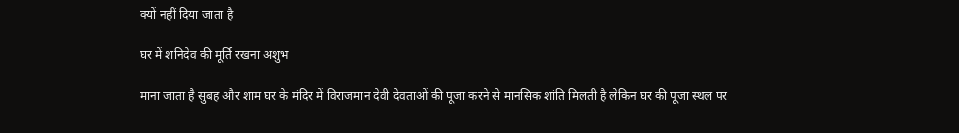क्यों नहीं दिया जाता है

घर में शनिदेव की मूर्ति रखना अशुभ

माना जाता है सुबह और शाम घर के मंदिर में विराजमान देवी देवताओं की पूजा करने से मानसिक शांति मिलती है लेकिन घर की पूजा स्थल पर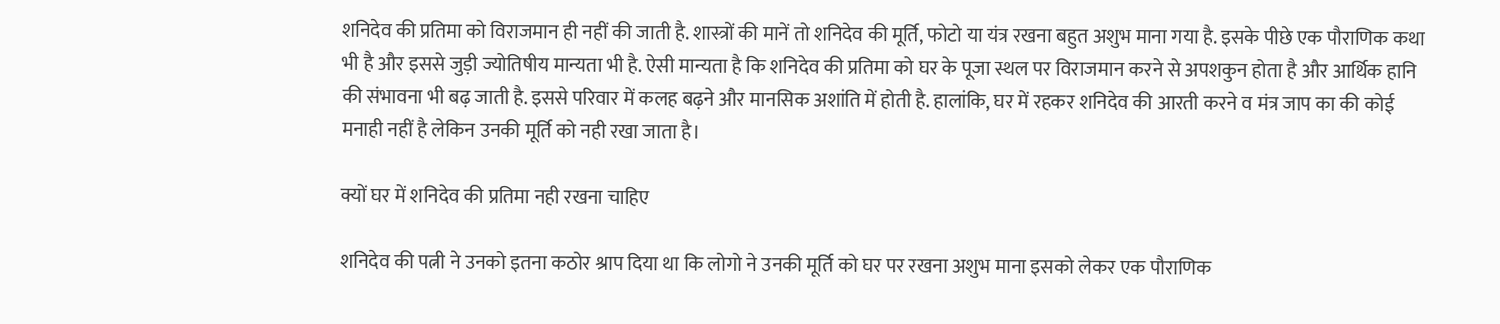शनिदेव की प्रतिमा को विराजमान ही नहीं की जाती है. शास्त्रों की मानें तो शनिदेव की मूर्ति, फोटो या यंत्र रखना बहुत अशुभ माना गया है. इसके पीछे एक पौराणिक कथा भी है और इससे जुड़ी ज्योतिषीय मान्यता भी है. ऐसी मान्यता है कि शनिदेव की प्रतिमा को घर के पूजा स्थल पर विराजमान करने से अपशकुन होता है और आर्थिक हानि की संभावना भी बढ़ जाती है. इससे परिवार में कलह बढ़ने और मानसिक अशांति में होती है. हालांकि, घर में रहकर शनिदेव की आरती करने व मंत्र जाप का की कोई मनाही नहीं है लेकिन उनकी मूर्ति को नही रखा जाता है।

क्यों घर में शनिदेव की प्रतिमा नही रखना चाहिए

शनिदेव की पत्नी ने उनको इतना कठोर श्राप दिया था कि लोगो ने उनकी मूर्ति को घर पर रखना अशुभ माना इसको लेकर एक पौराणिक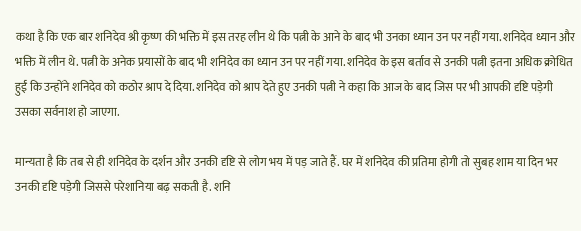कथा है कि एक बार शनिदेव श्री कृष्ण की भक्ति में इस तरह लीन थे कि पत्नी के आने के बाद भी उनका ध्यान उन पर नहीं गया. शनिदेव ध्यान और भक्ति में लीन थे. पत्नी के अनेक प्रयासों के बाद भी शनिदेव का ध्यान उन पर नहीं गया. शनिदेव के इस बर्ताव से उनकी पत्नी इतना अधिक क्रोधित हुईं कि उन्होंने शनिदेव को कठोर श्राप दे दिया. शनिदेव को श्राप देते हुए उनकी पत्नी ने कहा कि आज के बाद जिस पर भी आपकी दृष्टि पड़ेगी उसका सर्वनाश हो जाएगा.

मान्यता है कि तब से ही शनिदेव के दर्शन और उनकी दृष्टि से लोग भय में पड़ जाते हैं. घर में शनिदेव की प्रतिमा होगी तो सुबह शाम या दिन भर उनकी दृष्टि पड़ेगी जिससे परेशानिया बढ़ सकती है. शनि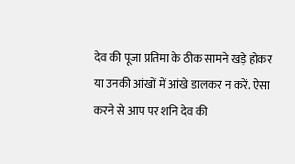देव की पूजा प्रतिमा के ठीक सामने खड़े होकर या उनकी आंखों में आंखे डालकर न करें. ऐसा करने से आप पर शनि देव की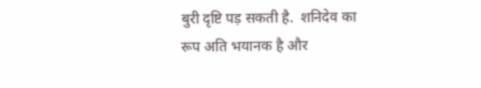बुरी दृष्टि पड़ सकती है.  शनिदेव का रूप अति भयानक है और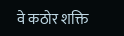वे कठोर शक्ति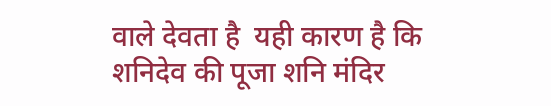वाले देवता है  यही कारण है कि शनिदेव की पूजा शनि मंदिर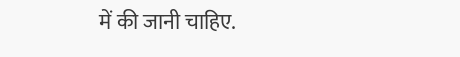में की जानी चाहिए.